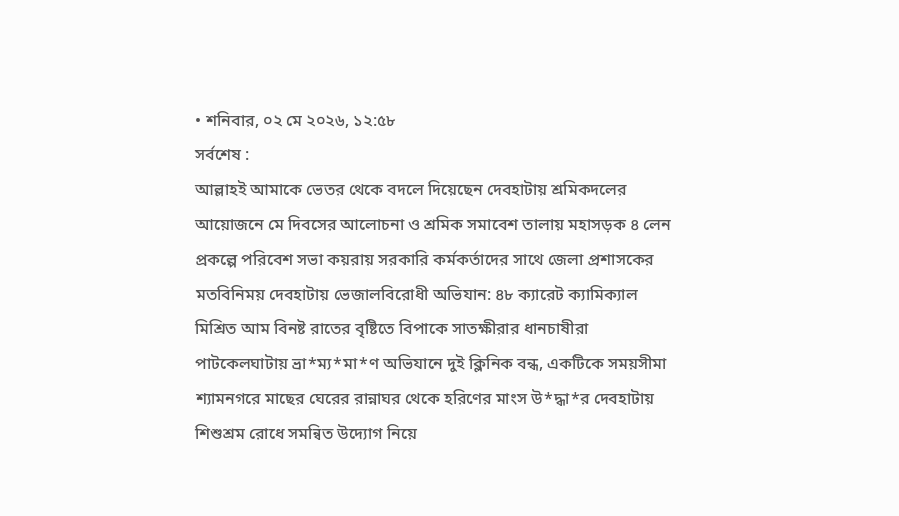• শনিবার, ০২ মে ২০২৬, ১২:৫৮
সর্বশেষ :
আল্লাহই আমাকে ভেতর থেকে বদলে দিয়েছেন দেবহাটায় শ্রমিকদলের আয়োজনে মে দিবসের আলোচনা ও শ্রমিক সমাবেশ তালায় মহাসড়ক ৪ লেন প্রকল্পে পরিবেশ সভা কয়রায় সরকারি কর্মকর্তাদের সাথে জেলা প্রশাসকের মতবিনিময় দেবহাটায় ভেজালবিরোধী অভিযান: ৪৮ ক্যারেট ক্যামিক্যাল মিশ্রিত আম বিনষ্ট রাতের বৃষ্টিতে বিপাকে সাতক্ষীরার ধানচাষীরা পাটকেলঘাটায় ভ্রা*ম্য*মা*ণ অভিযানে দুই ক্লিনিক বন্ধ, একটিকে সময়সীমা শ্যামনগরে মাছের ঘেরের রান্নাঘর থেকে হরিণের মাংস উ*দ্ধা*র দেবহাটায় শিশুশ্রম রোধে সমন্বিত উদ্যোগ নিয়ে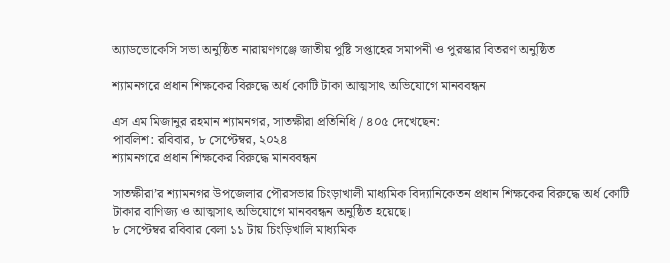অ্যাডভোকেসি সভা অনুষ্ঠিত নারায়ণগঞ্জে জাতীয় পুষ্টি সপ্তাহের সমাপনী ও পুরস্কার বিতরণ অনুষ্ঠিত

শ্যামনগরে প্রধান শিক্ষকের বিরুদ্ধে অর্ধ কোটি টাকা আত্মসাৎ অভিযোগে মানববন্ধন

এস এম মিজানুর রহমান শ্যামনগর, সাতক্ষীরা প্রতিনিধি / ৪০৫ দেখেছেন:
পাবলিশ: রবিবার, ৮ সেপ্টেম্বর, ২০২৪
শ্যামনগরে প্রধান শিক্ষকের বিরুদ্ধে মানববন্ধন

সাতক্ষীরা’র শ্যামনগর উপজেলার পৌরসভার চিংড়াখালী মাধ্যমিক বিদ্যানিকেতন প্রধান শিক্ষকের বিরুদ্ধে অর্ধ কোটি টাকার বাণিজ্য ও আত্মসাৎ অভিযোগে মানববন্ধন অনুষ্ঠিত হয়েছে।
৮ সেপ্টেম্বর রবিবার বেলা ১১ টায় চিংড়িখালি মাধ্যমিক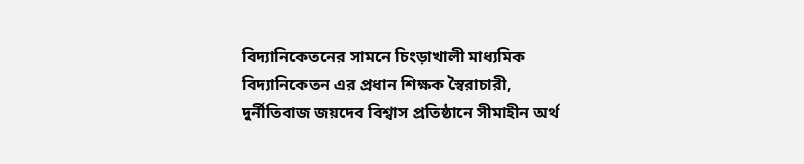বিদ্যানিকেতনের সামনে চিংড়াখালী মাধ্যমিক বিদ্যানিকেতন এর প্রধান শিক্ষক স্বৈরাচারী, দুর্নীতিবাজ জয়দেব বিশ্বাস প্রতিষ্ঠানে সীমাহীন অর্থ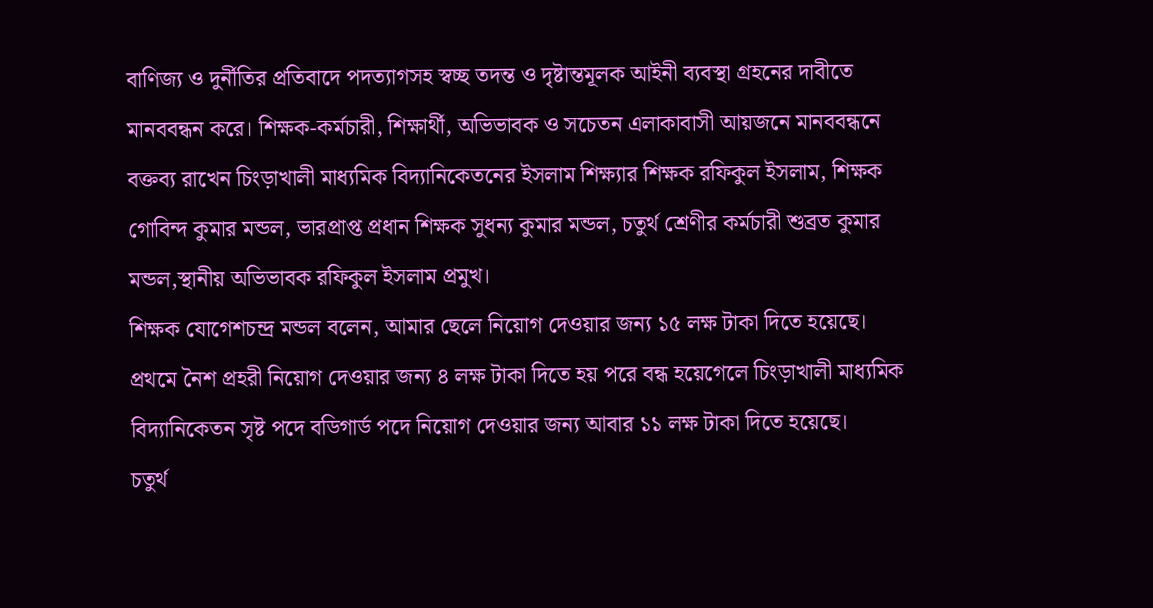বাণিজ্য ও দুর্নীতির প্রতিবাদে পদত্যাগসহ স্বচ্ছ তদন্ত ও দৃষ্টান্তমূলক আইনী ব্যবস্থা গ্রহনের দাবীতে মানববন্ধন করে। শিক্ষক-কর্মচারী, শিক্ষার্থী, অভিভাবক ও সচেতন এলাকাবাসী আয়জনে মানববন্ধনে বক্তব্য রাখেন চিংড়াখালী মাধ্যমিক বিদ্যানিকেতনের ইসলাম শিক্ষ্যার শিক্ষক রফিকুল ইসলাম, শিক্ষক গোবিন্দ কুমার মন্ডল, ভারপ্রাপ্ত প্রধান শিক্ষক সুধন্য কুমার মন্ডল, চতুর্থ শ্রেণীর কর্মচারী শুব্রত কুমার মন্ডল,স্থানীয় অভিভাবক রফিকুল ইসলাম প্রমুখ।
শিক্ষক যোগেশচন্দ্র মন্ডল বলেন, আমার ছেলে নিয়োগ দেওয়ার জন্য ১৫ লক্ষ টাকা দিতে হয়েছে। প্রথমে নৈশ প্রহরী নিয়োগ দেওয়ার জন্য ৪ লক্ষ টাকা দিতে হয় পরে বন্ধ হয়েগেলে চিংড়াখালী মাধ্যমিক বিদ্যানিকেতন সৃষ্ট পদে বডিগার্ড পদে নিয়োগ দেওয়ার জন্য আবার ১১ লক্ষ টাকা দিতে হয়েছে।
চতুর্থ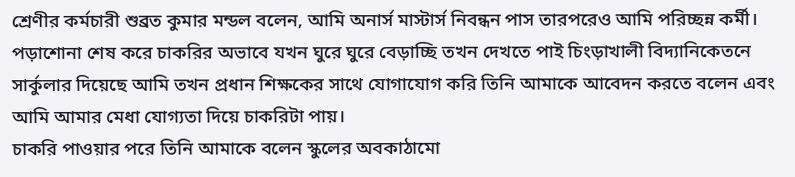শ্রেণীর কর্মচারী শুব্রত কুমার মন্ডল বলেন, আমি অনার্স মাস্টার্স নিবন্ধন পাস তারপরেও আমি পরিচ্ছন্ন কর্মী। পড়াশোনা শেষ করে চাকরির অভাবে যখন ঘুরে ঘুরে বেড়াচ্ছি তখন দেখতে পাই চিংড়াখালী বিদ্যানিকেতনে সার্কুলার দিয়েছে আমি তখন প্রধান শিক্ষকের সাথে যোগাযোগ করি তিনি আমাকে আবেদন করতে বলেন এবং আমি আমার মেধা যোগ্যতা দিয়ে চাকরিটা পায়।
চাকরি পাওয়ার পরে তিনি আমাকে বলেন স্কুলের অবকাঠামো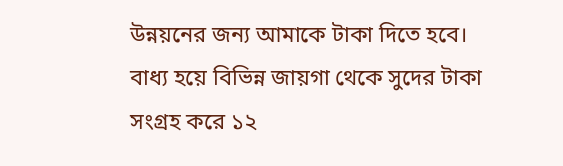উন্নয়নের জন্য আমাকে টাকা দিতে হবে।
বাধ্য হয়ে বিভিন্ন জায়গা থেকে সুদের টাকা সংগ্রহ করে ১২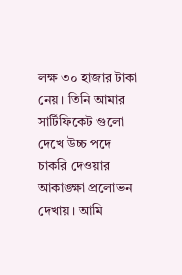লক্ষ ৩০ হাজার টাকা নেয়। তিনি আমার সার্টিফিকেট গুলো দেখে উচ্চ পদে চাকরি দেওয়ার আকাঙ্ক্ষা প্রলোভন দেখায়। আমি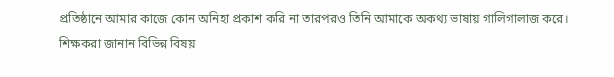প্রতিষ্ঠানে আমার কাজে কোন অনিহা প্রকাশ করি না তারপরও তিনি আমাকে অকথ্য ভাষায় গালিগালাজ করে।
শিক্ষকরা জানান বিভিন্ন বিষয়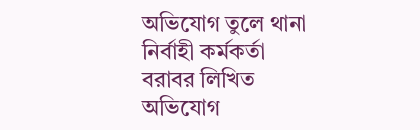অভিযোগ তুলে থানা নির্বাহী কর্মকর্তা বরাবর লিখিত অভিযোগ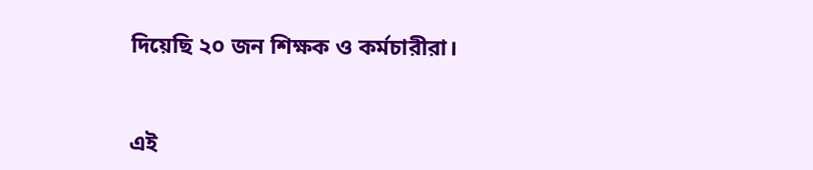দিয়েছি ২০ জন শিক্ষক ও কর্মচারীরা।


এই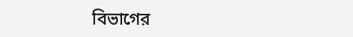বিভাগের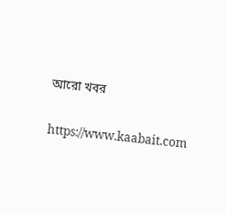আরো খবর

https://www.kaabait.com